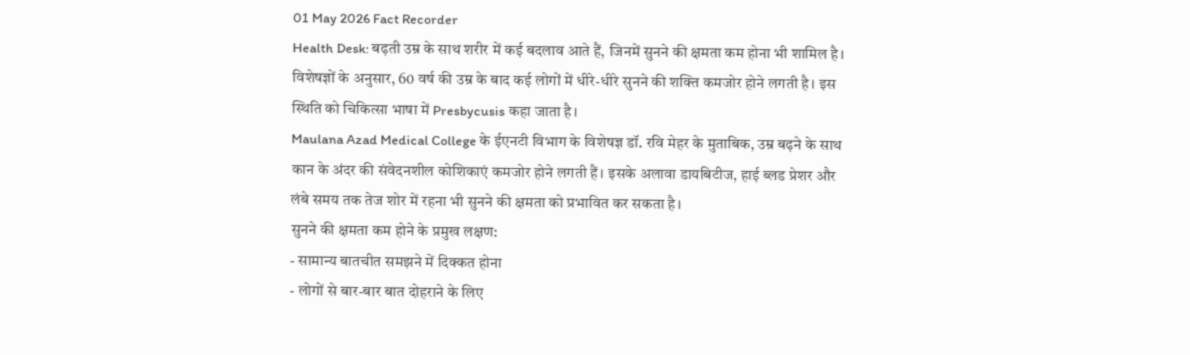01 May 2026 Fact Recorder
Health Desk: बढ़ती उम्र के साथ शरीर में कई बदलाव आते हैं, जिनमें सुनने की क्षमता कम होना भी शामिल है। विशेषज्ञों के अनुसार, 60 वर्ष की उम्र के बाद कई लोगों में धीरे-धीरे सुनने की शक्ति कमजोर होने लगती है। इस स्थिति को चिकित्सा भाषा में Presbycusis कहा जाता है।
Maulana Azad Medical College के ईएनटी विभाग के विशेषज्ञ डॉ. रवि मेहर के मुताबिक, उम्र बढ़ने के साथ कान के अंदर की संवेदनशील कोशिकाएं कमजोर होने लगती हैं। इसके अलावा डायबिटीज, हाई ब्लड प्रेशर और लंबे समय तक तेज शोर में रहना भी सुनने की क्षमता को प्रभावित कर सकता है।
सुनने की क्षमता कम होने के प्रमुख लक्षण:
- सामान्य बातचीत समझने में दिक्कत होना
- लोगों से बार-बार बात दोहराने के लिए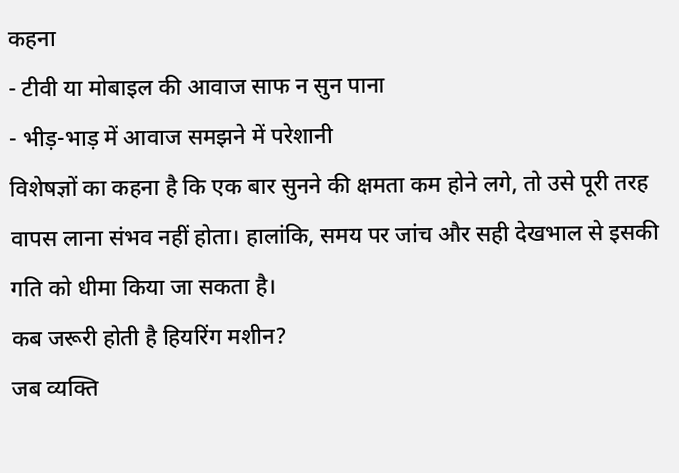कहना
- टीवी या मोबाइल की आवाज साफ न सुन पाना
- भीड़-भाड़ में आवाज समझने में परेशानी
विशेषज्ञों का कहना है कि एक बार सुनने की क्षमता कम होने लगे, तो उसे पूरी तरह वापस लाना संभव नहीं होता। हालांकि, समय पर जांच और सही देखभाल से इसकी गति को धीमा किया जा सकता है।
कब जरूरी होती है हियरिंग मशीन?
जब व्यक्ति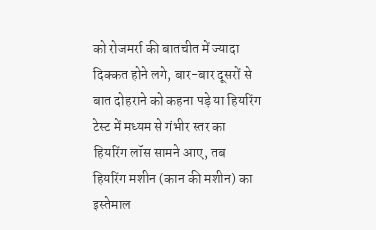को रोजमर्रा की बातचीत में ज्यादा दिक्कत होने लगे, बार-बार दूसरों से बात दोहराने को कहना पड़े या हियरिंग टेस्ट में मध्यम से गंभीर स्तर का हियरिंग लॉस सामने आए, तब हियरिंग मशीन (कान की मशीन) का इस्तेमाल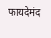फायदेमंद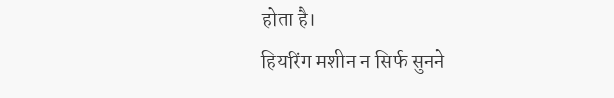होता है।
हियरिंग मशीन न सिर्फ सुनने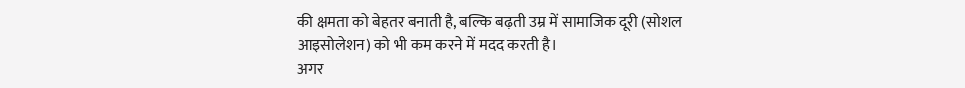की क्षमता को बेहतर बनाती है, बल्कि बढ़ती उम्र में सामाजिक दूरी (सोशल आइसोलेशन) को भी कम करने में मदद करती है।
अगर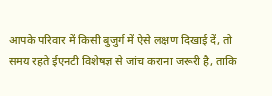आपके परिवार में किसी बुजुर्ग में ऐसे लक्षण दिखाई दें, तो समय रहते ईएनटी विशेषज्ञ से जांच कराना जरूरी है, ताकि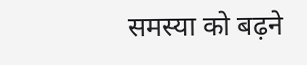समस्या को बढ़ने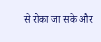से रोका जा सके और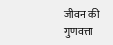जीवन की गुणवत्ता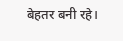बेहतर बनी रहे।